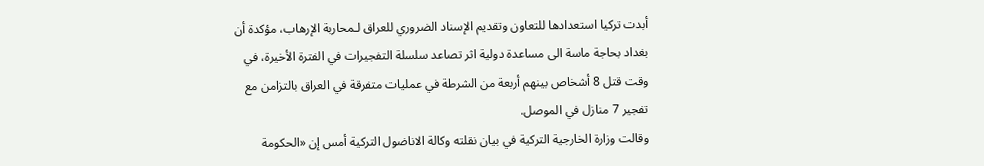أبدت تركيا استعدادها للتعاون وتقديم الإسناد الضروري للعراق لـمحاربة الإرهاب، مؤكدة أن بغداد بحاجة ماسة الى مساعدة دولية اثر تصاعد سلسلة التفجيرات في الفترة الأخيرة، في وقت قتل 8 أشخاص بينهم أربعة من الشرطة في عمليات متفرقة في العراق بالتزامن مع تفجير 7 منازل في الموصل.
وقالت وزارة الخارجية التركية في بيان نقلته وكالة الاناضول التركية أمس إن «الحكومة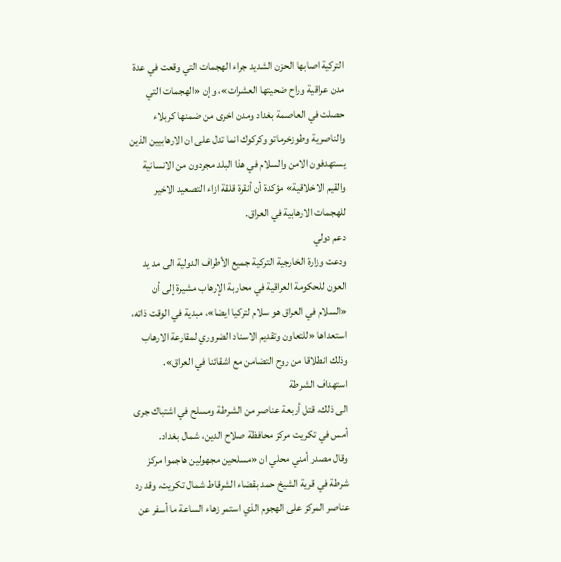التركية اصابها الحزن الشديد جراء الهجمات التي وقعت في عدة مدن عراقية وراح ضحيتها العشرات»، وإن «الهجمات التي حصلت في العاصمة بغداد ومدن اخرى من ضمنها كربلاء والناصرية وطوزخرماتو وكركوك انما تدل على ان الارهابيين الذين يستهدفون الامن والسلام في هذا البلد مجردون من الانسانية والقيم الاخلاقية» مؤكدة أن أنقرة قلقة ازاء التصعيد الاخير للهجمات الارهابية في العراق.
دعم دولي
ودعت وزارة الخارجية التركية جميع الأطراف الدولية الى مد يد العون للحكومة العراقية في محاربة الإرهاب مشيرة إلى أن «السلام في العراق هو سلام لتركيا ايضا»، مبدية في الوقت ذاته، استعداها «للتعاون وتقديم الاسناد الضروري لمقارعة الارهاب وذلك انطلاقا من روح التضامن مع اشقائنا في العراق».
استهداف الشرطة
الى ذلك، قتل أربعة عناصر من الشرطة ومسلح في اشتباك جرى أمس في تكريت مركز محافظة صلاح الدين، شمال بغداد.
وقال مصدر أمني محلي ان «مسلحين مجهولين هاجموا مركز شرطة في قرية الشيخ حمد بقضاء الشرقاط شمال تكريت، وقد رد عناصر المركز على الهجوم الذي استمر زهاء الساعة ما أسفر عن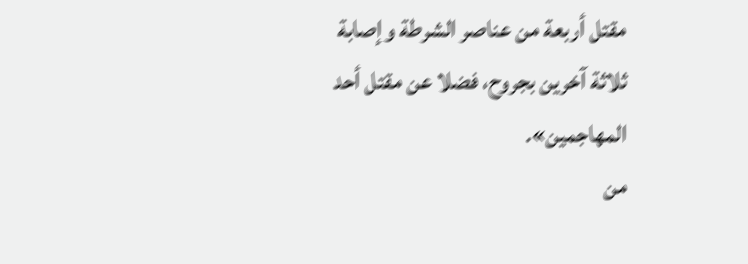مقتل أربعة من عناصر الشرطة وإصابة ثلاثة آخرين بجروح، فضلا عن مقتل أحد المهاجمين».
من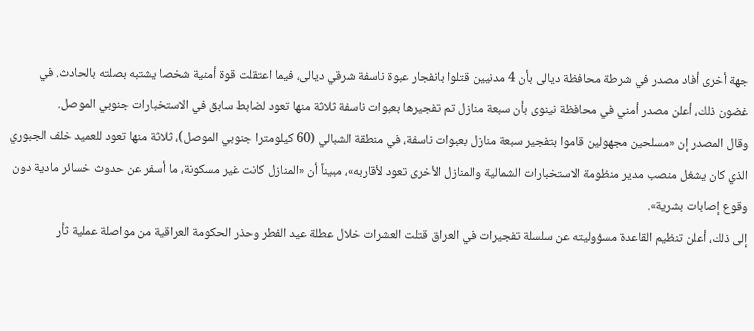جهة أخرى أفاد مصدر في شرطة محافظة ديالى بأن 4 مدنيين قتلوا بانفجار عبوة ناسفة شرقي ديالى، فيما اعتقلت قوة أمنية شخصا يشتبه بصلته بالحادث. في غضون ذلك، أعلن مصدر أمني في محافظة نينوى بأن سبعة منازل تم تفجيرها بعبوات ناسفة ثلاثة منها تعود لضابط سابق في الاستخبارات جنوبي الموصل.
وقال المصدر إن «مسلحين مجهولين قاموا بتفجير سبعة منازل بعبوات ناسفة، في منطقة الشبالي (60 كيلومترا جنوبي الموصل)، ثلاثة منها تعود للعميد خلف الجبوري الذي كان يشغل منصب مدير منظومة الاستخبارات الشمالية والمنازل الأخرى تعود لأقاربه»، مبيناً أن «المنازل كانت غير مسكونة، ما أسفر عن حدوث خسائر مادية دون وقوع إصابات بشرية».
إلى ذلك، أعلن تنظيم القاعدة مسؤوليته عن سلسلة تفجيرات في العراق قتلت العشرات خلال عطلة عيد الفطر وحذر الحكومة العراقية من مواصلة عملية ثأر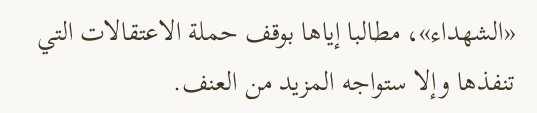«الشهداء»، مطالبا إياها بوقف حملة الاعتقالات التي تنفذها وإلا ستواجه المزيد من العنف.